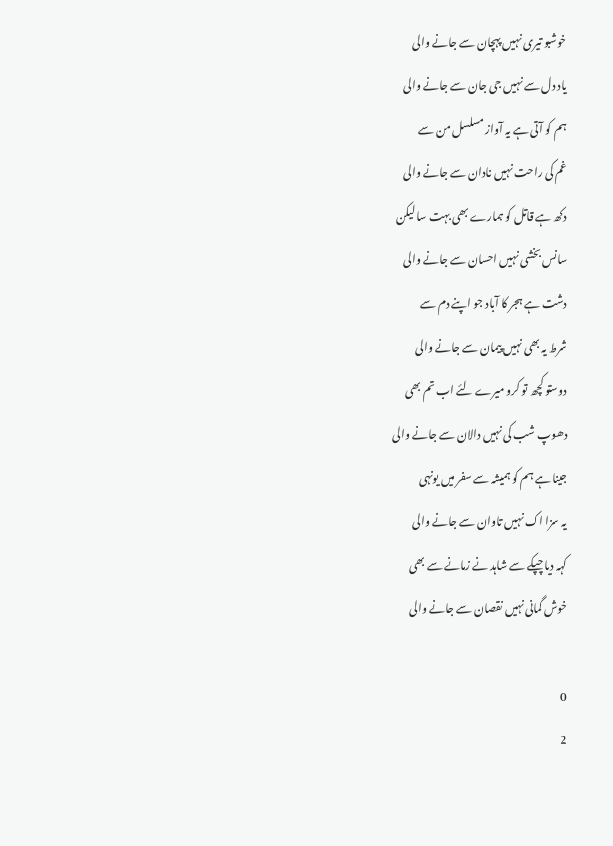خوشبو تیری نہیں پہچان سے جانے والی
یاد دل سے نہیں جی جان سے جانے والی
ہم کو آتی ہے یہ آواز مسلسل من سے
غم کی راحت نہیں نادان سے جانے والی
دکھ ہے قاتل کو ہمارے بھی بہت سا لیکن
سانس بخشی نہیں احسان سے جانے والی
دشت ہے ہجر کا آباد جو اپنے دم سے
شرط یہ بھی نہیں پیمان سے جانے والی
دوستو کچھ تو کرو میرے لئے اب تم بھی
دھوپ شب کی نہیں دالان سے جانے والی
جینا ہے ہم کو ہمیشہ سے سفر میں یونہی
یہ سزا اک نہیں تاوان سے جانے والی
کہہ دیا چپکے سے شاہد نے زمانے سے بھی
خوش گمانی نہیں نقصان سے جانے والی

0
2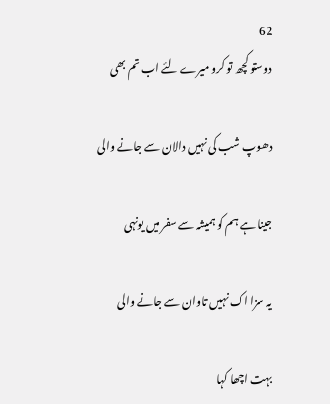62
دوستو کچھ تو کرو میرے لئے اب تم بھی

دھوپ شب کی نہیں دالان سے جانے والی

جینا ہے ہم کو ہمیشہ سے سفر میں یونہی

یہ سزا اک نہیں تاوان سے جانے والی

بہت اچھا کہا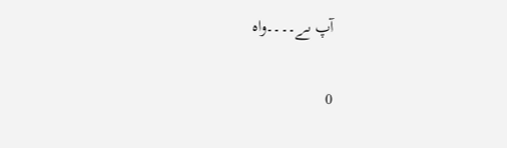آپ ںے۔۔۔۔واہ

0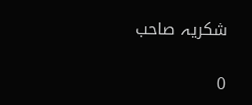شکریہ صاحب

0